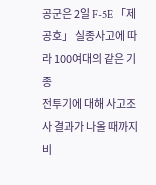공군은 2일 F-5E 「제공호」 실종사고에 따라 100여대의 같은 기종
전투기에 대해 사고조사 결과가 나올 때까지 비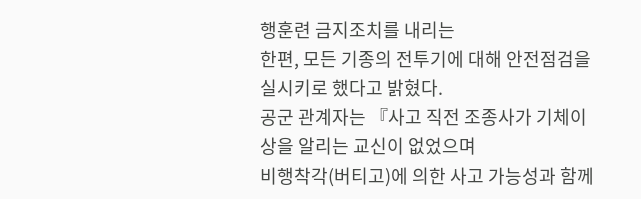행훈련 금지조치를 내리는
한편, 모든 기종의 전투기에 대해 안전점검을 실시키로 했다고 밝혔다.
공군 관계자는 『사고 직전 조종사가 기체이상을 알리는 교신이 없었으며
비행착각(버티고)에 의한 사고 가능성과 함께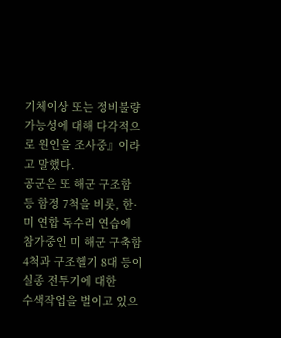기체이상 또는 정비불량
가능성에 대해 다각적으로 원인을 조사중』이라고 말했다.
공군은 또 해군 구조함 등 함정 7척을 비롯, 한·미 연합 독수리 연습에
참가중인 미 해군 구축함 4척과 구조헬기 8대 등이 실종 전투기에 대한
수색작업을 벌이고 있으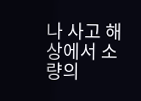나 사고 해상에서 소량의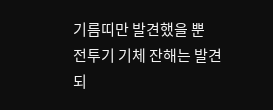기름띠만 발견했을 뿐
전투기 기체 잔해는 발견되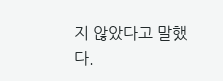지 않았다고 말했다.